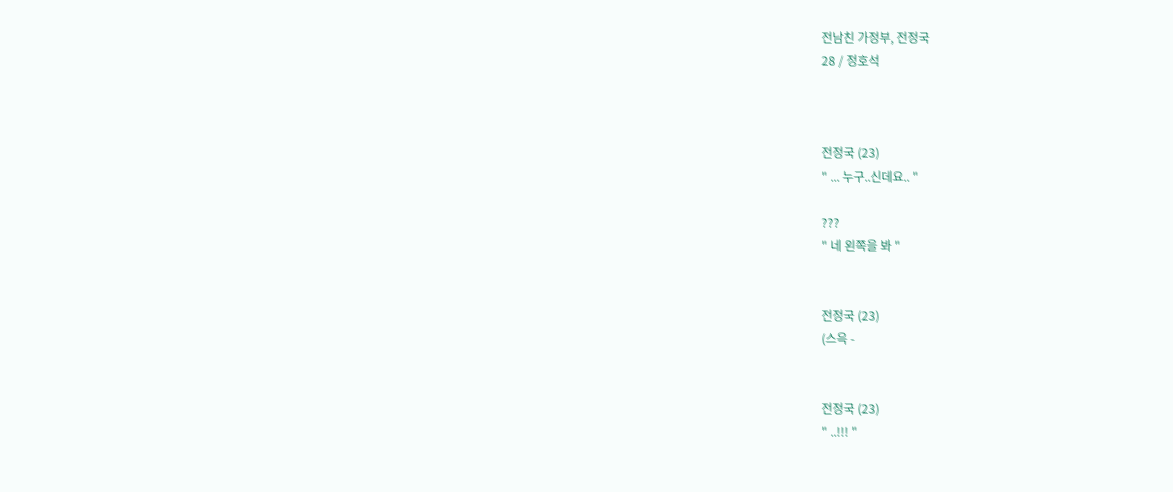전남친 가정부, 전정국
28 / 정호석



전정국 (23)
" ... 누구..신데요.. "

???
" 네 왼쪽을 봐 "


전정국 (23)
(스윽 -


전정국 (23)
" ..!!! "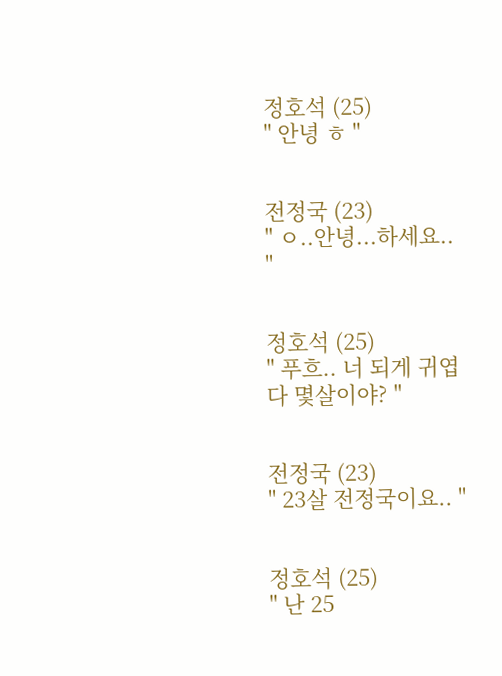정호석 (25)
" 안녕 ㅎ "


전정국 (23)
" ㅇ..안녕...하세요.. "


정호석 (25)
" 푸흐.. 너 되게 귀엽다 몇살이야? "


전정국 (23)
" 23살 전정국이요.. "


정호석 (25)
" 난 25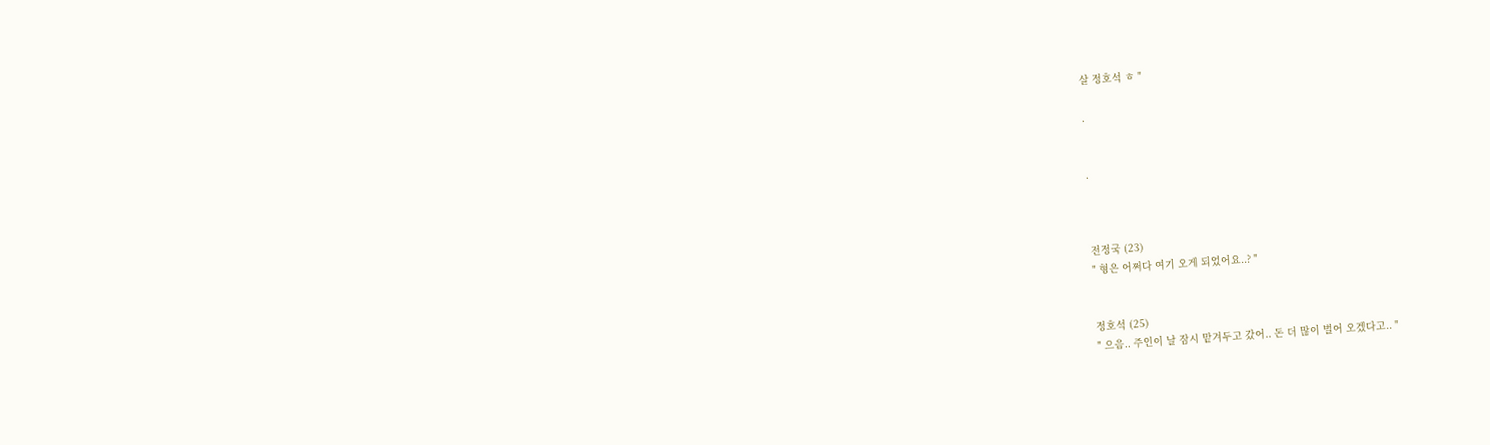살 정호석 ㅎ "

.


.



전정국 (23)
" 형은 어쩌다 여기 오게 되었어요..? "


정호석 (25)
" 으음.. 주인이 날 잠시 맡겨두고 갔어.. 돈 더 많이 벌어 오겠다고.. "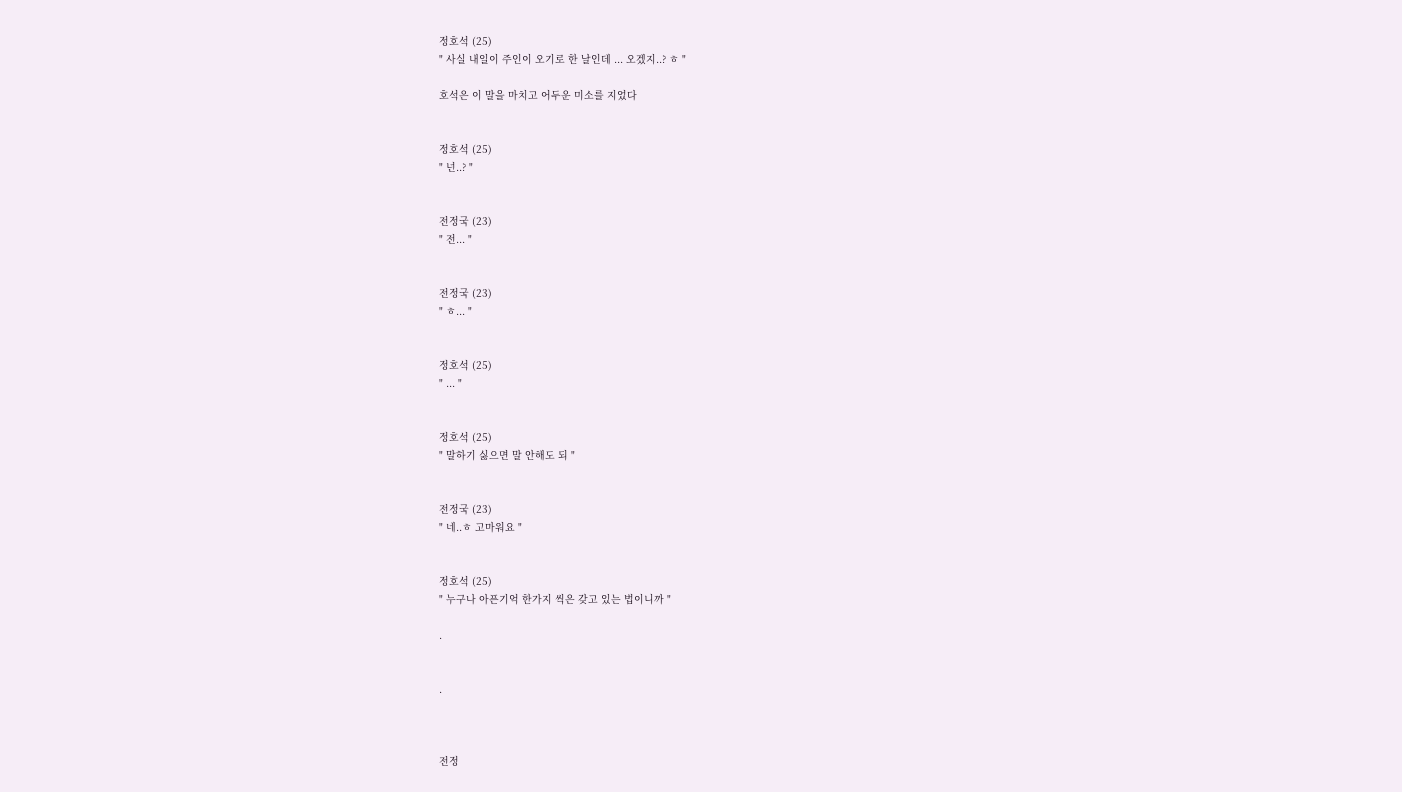정호석 (25)
" 사실 내일이 주인이 오기로 한 날인데 ... 오겠지..? ㅎ "

호석은 이 말을 마치고 어두운 미소를 지었다


정호석 (25)
" 넌..? "


전정국 (23)
" 전... "


전정국 (23)
" ㅎ... "


정호석 (25)
" ... "


정호석 (25)
" 말하기 싫으면 말 안해도 되 "


전정국 (23)
" 네..ㅎ 고마워요 "


정호석 (25)
" 누구나 아픈기억 한가지 씩은 갖고 있는 법이니까 "

.


.



전정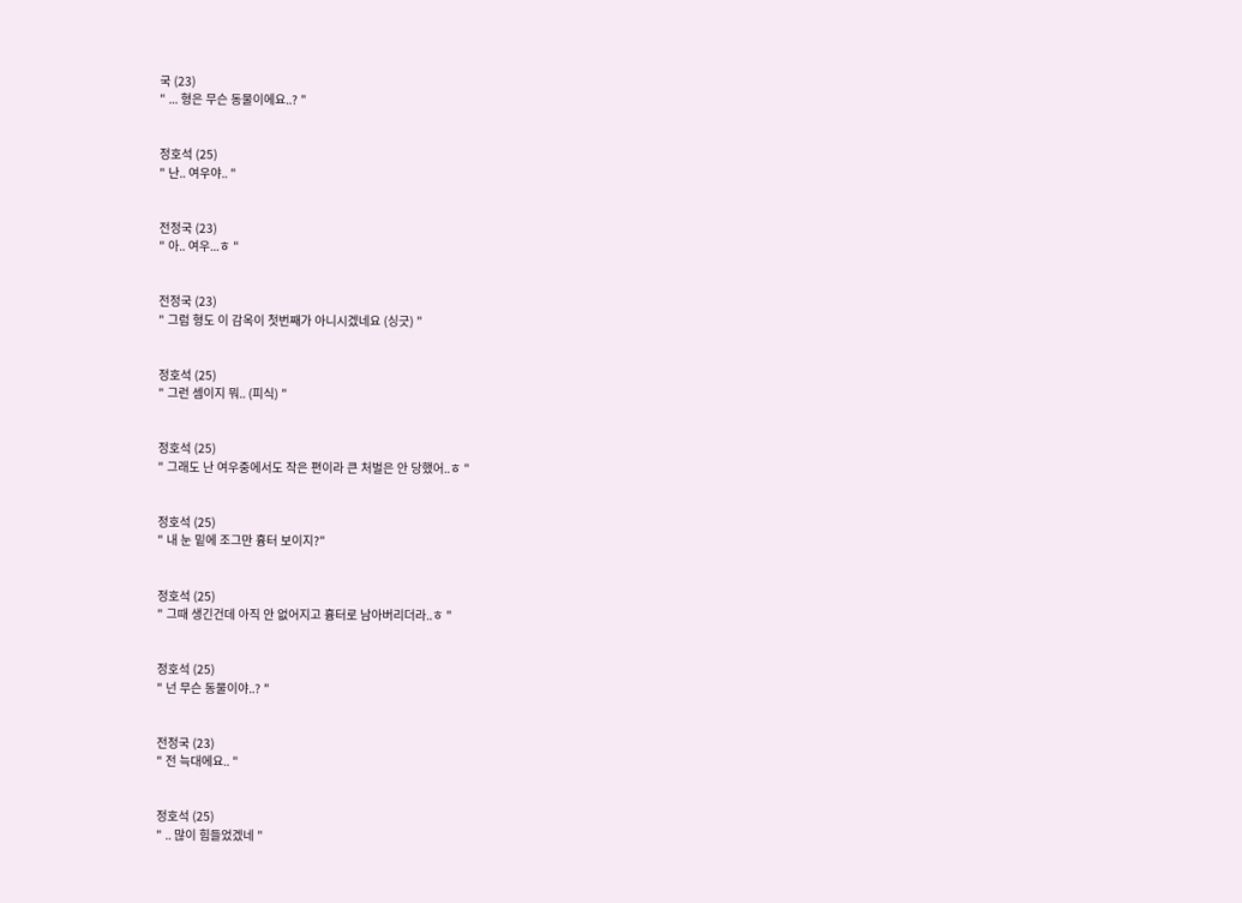국 (23)
" ... 형은 무슨 동물이에요..? "


정호석 (25)
" 난.. 여우야.. "


전정국 (23)
" 아.. 여우...ㅎ "


전정국 (23)
" 그럼 형도 이 감옥이 첫번째가 아니시겠네요 (싱긋) "


정호석 (25)
" 그런 셈이지 뭐.. (피식) "


정호석 (25)
" 그래도 난 여우중에서도 작은 편이라 큰 처벌은 안 당했어..ㅎ "


정호석 (25)
" 내 눈 밑에 조그만 흉터 보이지?"


정호석 (25)
" 그때 생긴건데 아직 안 없어지고 흉터로 남아버리더라..ㅎ "


정호석 (25)
" 넌 무슨 동물이야..? "


전정국 (23)
" 전 늑대에요.. "


정호석 (25)
" .. 많이 힘들었겠네 "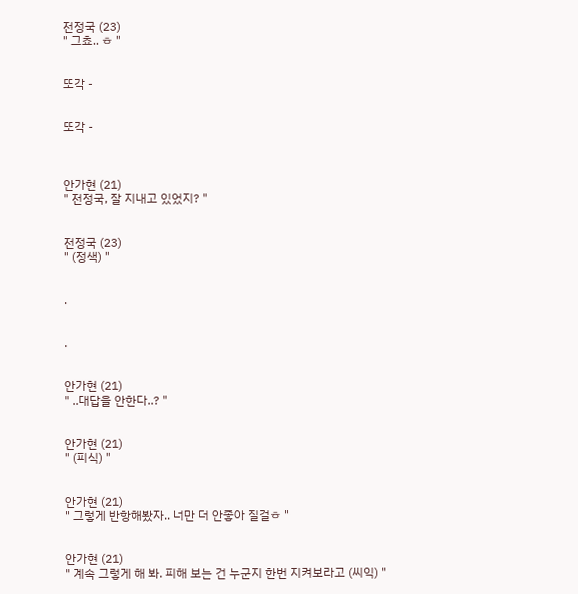전정국 (23)
" 그쵸.. ㅎ "


또각 -


또각 -



안가현 (21)
" 전정국, 잘 지내고 있었지? "


전정국 (23)
" (정색) "


.


.


안가현 (21)
" ..대답을 안한다..? "


안가현 (21)
" (피식) "


안가현 (21)
" 그렇게 반항해봤자.. 너만 더 안좋아 질걸ㅎ "


안가현 (21)
" 계속 그렇게 해 봐. 피해 보는 건 누군지 한번 지켜보라고 (씨익) "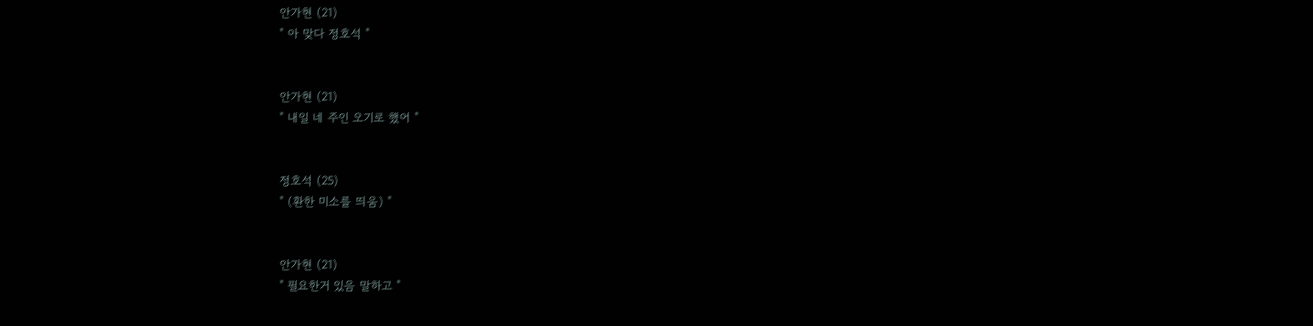안가현 (21)
" 아 맞다 정호석 "


안가현 (21)
" 내일 네 주인 오기로 했어 "


정호석 (25)
" (환한 미소를 띄움) "


안가현 (21)
" 필요한거 있음 말하고 "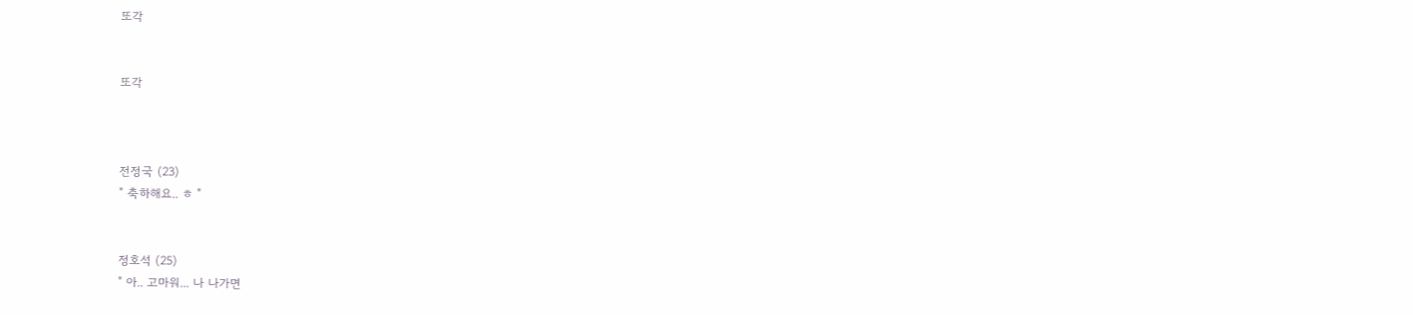또각


또각



전정국 (23)
" 축하해요.. ㅎ "


정호석 (25)
" 아.. 고마워... 나 나가면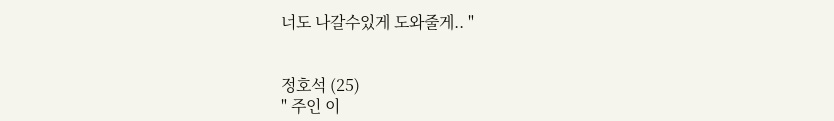너도 나갈수있게 도와줄게.. "


정호석 (25)
" 주인 이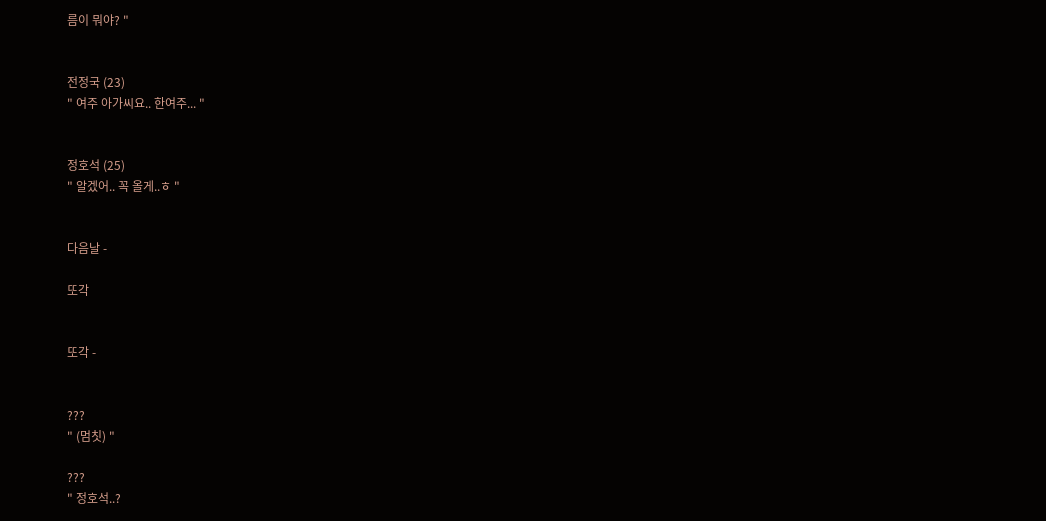름이 뭐야? "


전정국 (23)
" 여주 아가씨요.. 한여주... "


정호석 (25)
" 알겠어.. 꼭 올게..ㅎ "


다음날 -

또각


또각 -


???
" (멈칫) "

???
" 정호석..?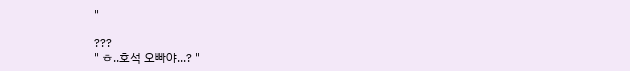"

???
" ㅎ..호석 오빠야...? "